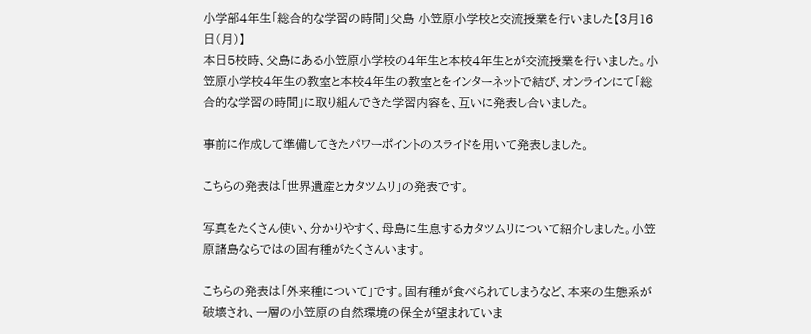小学部4年生「総合的な学習の時間」父島 小笠原小学校と交流授業を行いました【3月16日(月)】
本日5校時、父島にある小笠原小学校の4年生と本校4年生とが交流授業を行いました。小笠原小学校4年生の教室と本校4年生の教室とをインターネットで結び、オンラインにて「総合的な学習の時間」に取り組んできた学習内容を、互いに発表し合いました。

事前に作成して準備してきたパワーポイントのスライドを用いて発表しました。

こちらの発表は「世界遺産とカタツムリ」の発表です。

写真をたくさん使い、分かりやすく、母島に生息するカタツムリについて紹介しました。小笠原諸島ならではの固有種がたくさんいます。

こちらの発表は「外来種について」です。固有種が食べられてしまうなど、本来の生態系が破壊され、一層の小笠原の自然環境の保全が望まれていま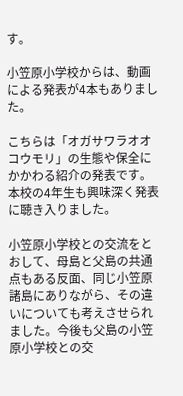す。

小笠原小学校からは、動画による発表が4本もありました。

こちらは「オガサワラオオコウモリ」の生態や保全にかかわる紹介の発表です。本校の4年生も興味深く発表に聴き入りました。

小笠原小学校との交流をとおして、母島と父島の共通点もある反面、同じ小笠原諸島にありながら、その違いについても考えさせられました。今後も父島の小笠原小学校との交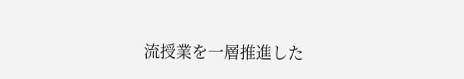流授業を一層推進した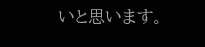いと思います。